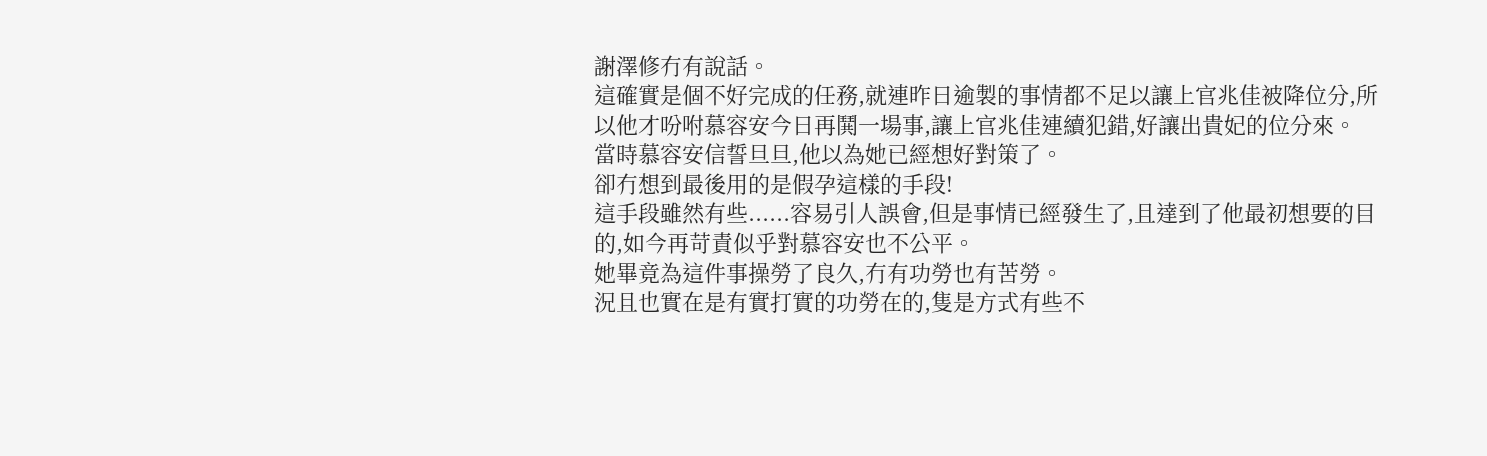謝澤修冇有說話。
這確實是個不好完成的任務,就連昨日逾製的事情都不足以讓上官兆佳被降位分,所以他才吩咐慕容安今日再鬨一場事,讓上官兆佳連續犯錯,好讓出貴妃的位分來。
當時慕容安信誓旦旦,他以為她已經想好對策了。
卻冇想到最後用的是假孕這樣的手段!
這手段雖然有些......容易引人誤會,但是事情已經發生了,且達到了他最初想要的目的,如今再苛責似乎對慕容安也不公平。
她畢竟為這件事操勞了良久,冇有功勞也有苦勞。
況且也實在是有實打實的功勞在的,隻是方式有些不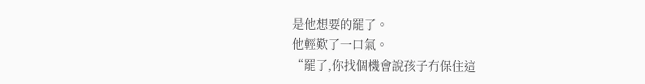是他想要的罷了。
他輕歎了一口氣。
“罷了,你找個機會說孩子冇保住這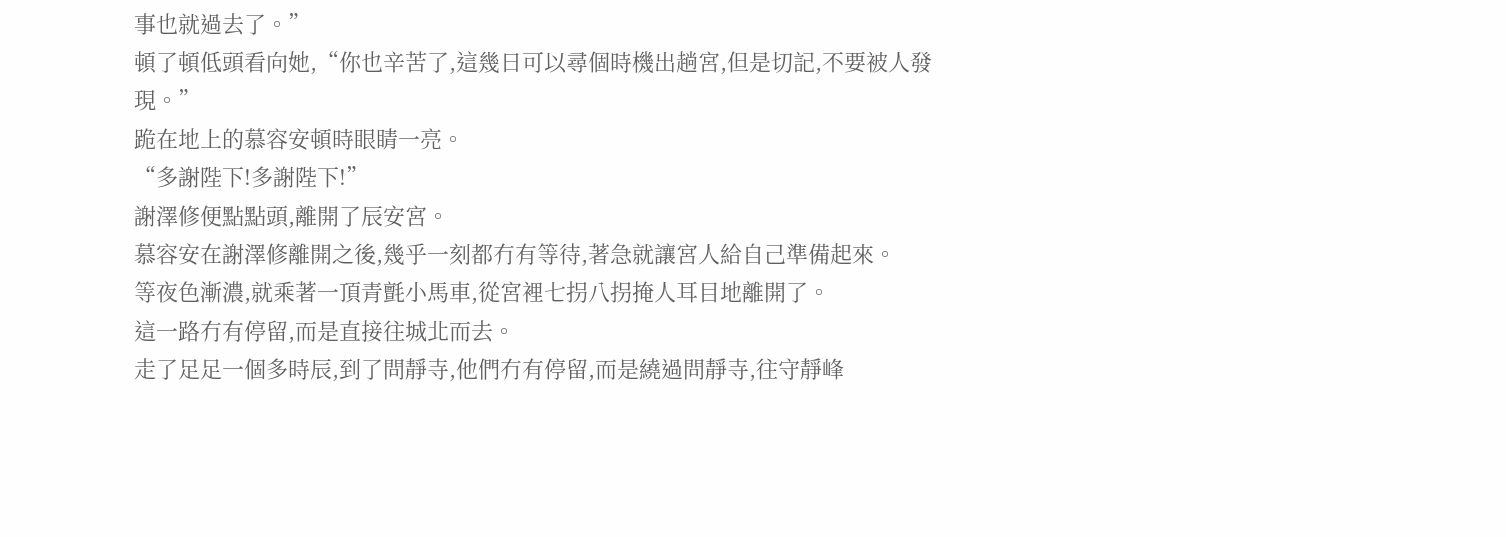事也就過去了。”
頓了頓低頭看向她,“你也辛苦了,這幾日可以尋個時機出趟宮,但是切記,不要被人發現。”
跪在地上的慕容安頓時眼睛一亮。
“多謝陛下!多謝陛下!”
謝澤修便點點頭,離開了辰安宮。
慕容安在謝澤修離開之後,幾乎一刻都冇有等待,著急就讓宮人給自己準備起來。
等夜色漸濃,就乘著一頂青氈小馬車,從宮裡七拐八拐掩人耳目地離開了。
這一路冇有停留,而是直接往城北而去。
走了足足一個多時辰,到了問靜寺,他們冇有停留,而是繞過問靜寺,往守靜峰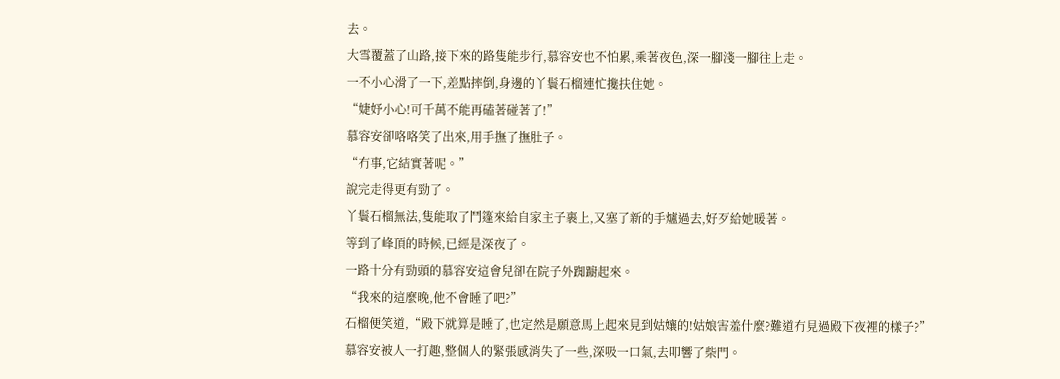去。
大雪覆蓋了山路,接下來的路隻能步行,慕容安也不怕累,乘著夜色,深一腳淺一腳往上走。
一不小心滑了一下,差點摔倒,身邊的丫鬟石榴連忙攙扶住她。
“婕妤小心!可千萬不能再磕著碰著了!”
慕容安卻咯咯笑了出來,用手撫了撫肚子。
“冇事,它結實著呢。”
說完走得更有勁了。
丫鬟石榴無法,隻能取了鬥篷來給自家主子裹上,又塞了新的手爐過去,好歹給她暖著。
等到了峰頂的時候,已經是深夜了。
一路十分有勁頭的慕容安這會兒卻在院子外踟躕起來。
“我來的這麼晚,他不會睡了吧?”
石榴便笑道,“殿下就算是睡了,也定然是願意馬上起來見到姑孃的!姑娘害羞什麼?難道冇見過殿下夜裡的樣子?”
慕容安被人一打趣,整個人的緊張感消失了一些,深吸一口氣,去叩響了柴門。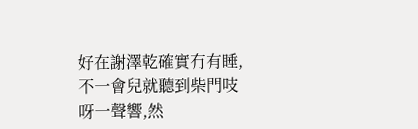好在謝澤乾確實冇有睡,不一會兒就聽到柴門吱呀一聲響,然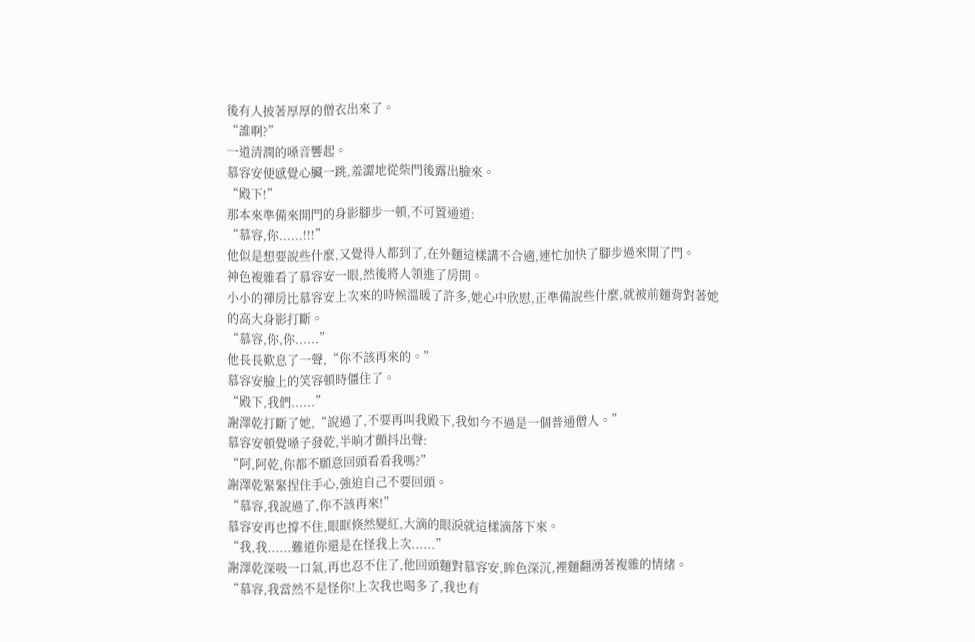後有人披著厚厚的僧衣出來了。
“誰啊?”
一道清潤的嗓音響起。
慕容安便感覺心臟一跳,羞澀地從柴門後露出臉來。
“殿下!”
那本來準備來開門的身影腳步一頓,不可置通道:
“慕容,你......!!!”
他似是想要說些什麼,又覺得人都到了,在外麵這樣講不合適,連忙加快了腳步過來開了門。
神色複雜看了慕容安一眼,然後將人領進了房間。
小小的禪房比慕容安上次來的時候溫暖了許多,她心中欣慰,正準備說些什麼,就被前麵背對著她的高大身影打斷。
“慕容,你,你......”
他長長歎息了一聲,“你不該再來的。”
慕容安臉上的笑容頓時僵住了。
“殿下,我們......”
謝澤乾打斷了她,“說過了,不要再叫我殿下,我如今不過是一個普通僧人。”
慕容安頓覺嗓子發乾,半晌才顫抖出聲:
“阿,阿乾,你都不願意回頭看看我嗎?”
謝澤乾緊緊捏住手心,強迫自己不要回頭。
“慕容,我說過了,你不該再來!”
慕容安再也撐不住,眼眶倏然變紅,大滴的眼淚就這樣滴落下來。
“我,我......難道你還是在怪我上次......”
謝澤乾深吸一口氣,再也忍不住了,他回頭麵對慕容安,眸色深沉,裡麵翻湧著複雜的情緒。
“慕容,我當然不是怪你!上次我也喝多了,我也有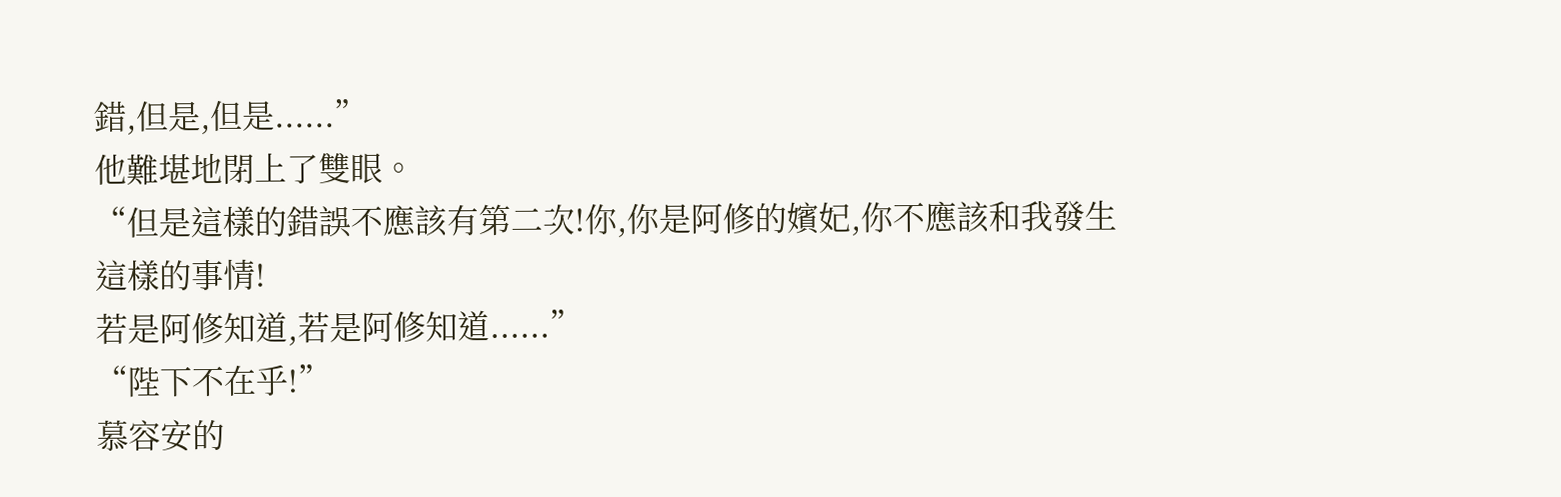錯,但是,但是......”
他難堪地閉上了雙眼。
“但是這樣的錯誤不應該有第二次!你,你是阿修的嬪妃,你不應該和我發生這樣的事情!
若是阿修知道,若是阿修知道......”
“陛下不在乎!”
慕容安的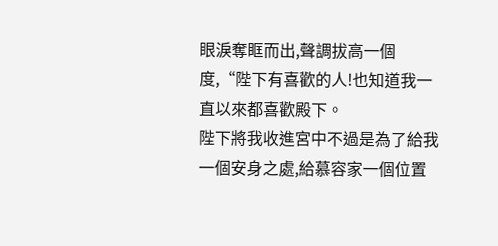眼淚奪眶而出,聲調拔高一個度,“陛下有喜歡的人!也知道我一直以來都喜歡殿下。
陛下將我收進宮中不過是為了給我一個安身之處,給慕容家一個位置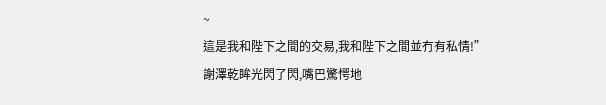~
這是我和陛下之間的交易,我和陛下之間並冇有私情!”
謝澤乾眸光閃了閃,嘴巴驚愕地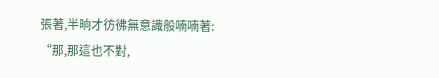張著,半晌才彷彿無意識般喃喃著:
“那,那這也不對,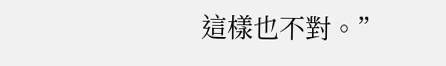這樣也不對。”